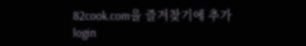82cook.com을 즐겨찾기에 추가
login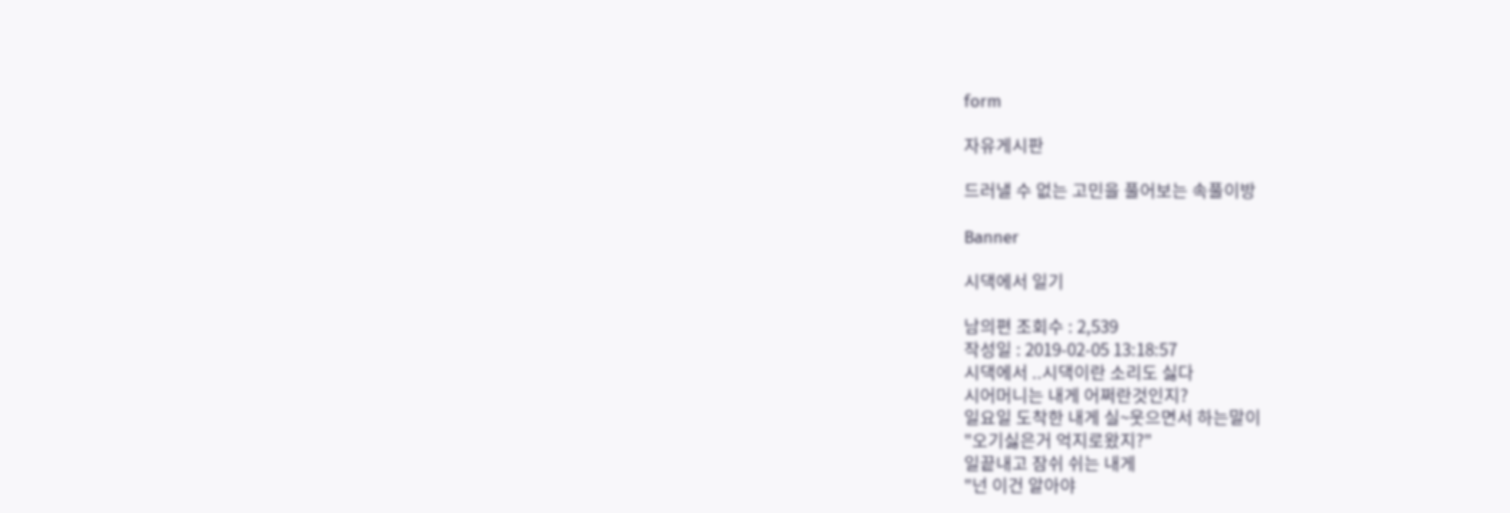form

자유게시판

드러낼 수 없는 고민을 풀어보는 속풀이방

Banner

시댁에서 일기

남의편 조회수 : 2,539
작성일 : 2019-02-05 13:18:57
시댁에서 ..시댁이란 소리도 싫다
시어머니는 내게 어쩌란것인지?
일요일 도착한 내게 실~웃으면서 하는말이
"오기싫은거 억지로왔지?"
일끝내고 잠쉬 쉬는 내게
"넌 이건 알아야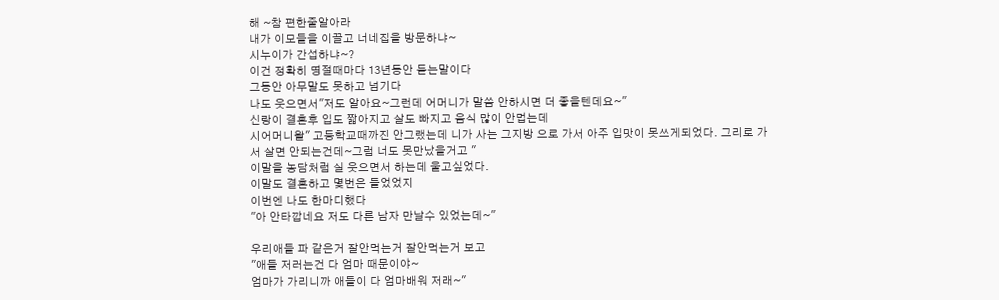해 ~참 편한줄알아라
내가 이모들을 이끌고 너네집을 방문하냐~
시누이가 간섭하냐~?
이건 정확히 명절때마다 13년동안 듣는말이다
그동안 아무말도 못하고 넘기다
나도 웃으면서"저도 알아요~그런데 어머니가 말씀 안하시면 더 좋을텐데요~"
신랑이 결혼후 입도 짧아지고 살도 빠지고 음식 많이 안멉는데
시어머니왈" 고등학교때까진 안그랬는데 니가 사는 그지방 으로 가서 아주 입맛이 못쓰게되었다. 그리로 가서 살면 안되는건데~그럼 너도 못만났을거고 "
이말을 농담처럼 실 웃으면서 하는데 울고싶었다.
이말도 결혼하고 몇번은 들었었지
이번엔 나도 한마디했다
"아 안타깝네요 저도 다른 남자 만날수 있었는데~"

우리애들 파 같은거 잘안먹는거 잘안먹는거 보고
"애들 저러는건 다 엄마 때문이야~
엄마가 가리니까 애들이 다 엄마배워 저래~"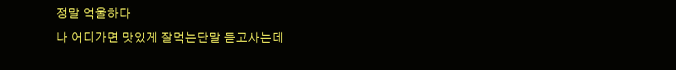정말 억울하다
나 어디가면 맛있게 잘먹는단말 듣고사는데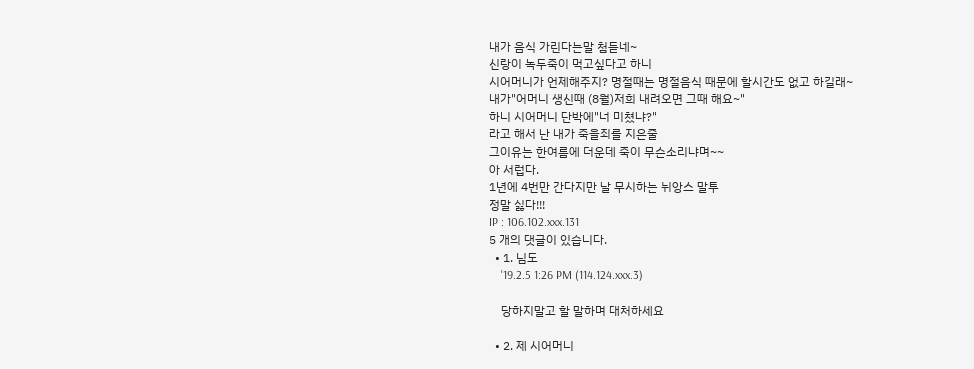내가 음식 가린다는말 첨듣네~
신랑이 녹두죽이 먹고싶다고 하니
시어머니가 언제해주지? 명절때는 명절음식 때문에 할시간도 없고 하길래~
내가"어머니 생신때 (8월)저희 내려오면 그때 해요~"
하니 시어머니 단박에"너 미쳤냐?"
라고 해서 난 내가 죽을죄를 지은줄
그이유는 한여름에 더운데 죽이 무슨소리냐며~~
아 서럽다.
1년에 4번만 간다지만 날 무시하는 뉘앙스 말투
정말 싫다!!!
IP : 106.102.xxx.131
5 개의 댓글이 있습니다.
  • 1. 님도
    '19.2.5 1:26 PM (114.124.xxx.3)

    당하지말고 할 말하며 대처하세요

  • 2. 제 시어머니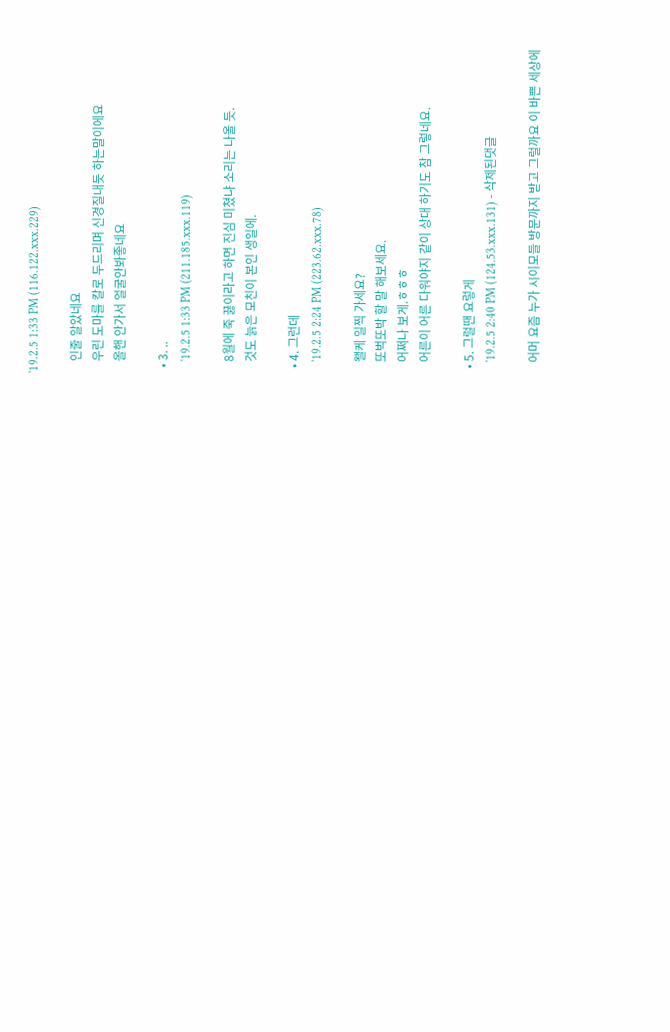'19.2.5 1:33 PM (116.122.xxx.229)

    인줄 알았네요
    우린 도마를 칼로 두드리며 신경질내듯 하는말이에요
    올핸 안가서 얼굴안봐좋네요

  • 3. ..
    '19.2.5 1:33 PM (211.185.xxx.119)

    8월에 죽 끓이라고 하면 진심 미쳤냐 소리는 나올 듯.
    것도 늙은 모친이 본인 생일에.

  • 4. 그런데
    '19.2.5 2:24 PM (223.62.xxx.78)

    왤케 일찍 가세요?
    또벅또박 할 말 해보세요.
    어쩌나 보게.ㅎㅎㅎ
    어른이 어른 다워야지 같이 상대 하기도 참 그렇네요.

  • 5. 그럴땐 요렇게
    '19.2.5 2:40 PM (124.53.xxx.131) - 삭제된댓글

    어머 요즘 누가 시이모들 방문까지 받고 그럴까요 이 바쁜 세상에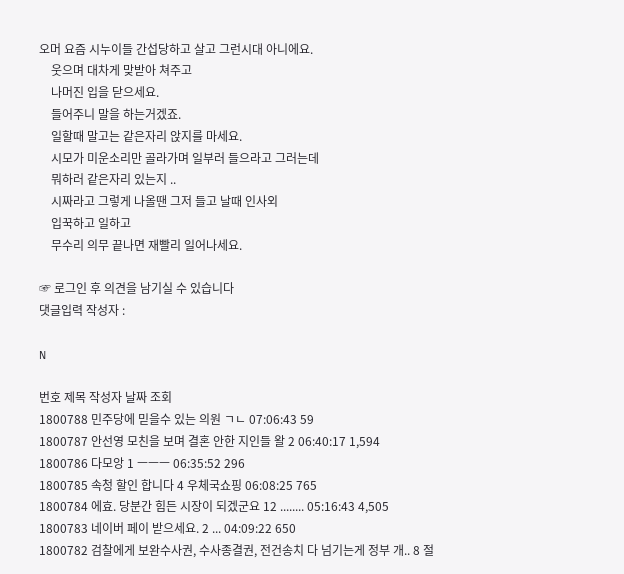오머 요즘 시누이들 간섭당하고 살고 그런시대 아니에요.
    웃으며 대차게 맞받아 쳐주고
    나머진 입을 닫으세요.
    들어주니 말을 하는거겠죠.
    일할때 말고는 같은자리 앉지를 마세요.
    시모가 미운소리만 골라가며 일부러 들으라고 그러는데
    뭐하러 같은자리 있는지 ..
    시짜라고 그렇게 나올땐 그저 들고 날때 인사외
    입꾹하고 일하고
    무수리 의무 끝나면 재빨리 일어나세요.

☞ 로그인 후 의견을 남기실 수 있습니다
댓글입력 작성자 :

N

번호 제목 작성자 날짜 조회
1800788 민주당에 믿을수 있는 의원 ㄱㄴ 07:06:43 59
1800787 안선영 모친을 보며 결혼 안한 지인들 왈 2 06:40:17 1,594
1800786 다모앙 1 ㅡㅡㅡ 06:35:52 296
1800785 속청 할인 합니다 4 우체국쇼핑 06:08:25 765
1800784 에효. 당분간 힘든 시장이 되겠군요 12 ........ 05:16:43 4,505
1800783 네이버 페이 받으세요. 2 ... 04:09:22 650
1800782 검찰에게 보완수사권, 수사종결권, 전건송치 다 넘기는게 정부 개.. 8 절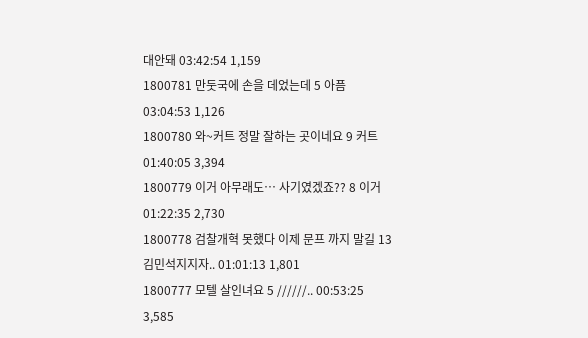대안돼 03:42:54 1,159
1800781 만둣국에 손을 데었는데 5 아픔 03:04:53 1,126
1800780 와~커트 정말 잘하는 곳이네요 9 커트 01:40:05 3,394
1800779 이거 아무래도… 사기였겠죠?? 8 이거 01:22:35 2,730
1800778 검찰개혁 못했다 이제 문프 까지 말길 13 김민석지지자.. 01:01:13 1,801
1800777 모텔 살인녀요 5 //////.. 00:53:25 3,585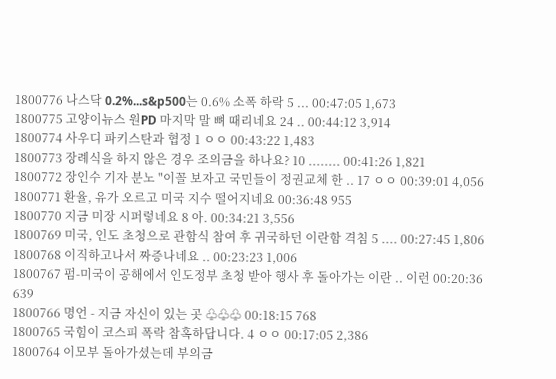1800776 나스닥 0.2%...s&p500는 0.6% 소폭 하락 5 ... 00:47:05 1,673
1800775 고양이뉴스 원PD 마지막 말 뼈 때리네요 24 .. 00:44:12 3,914
1800774 사우디 파키스탄과 협정 1 ㅇㅇ 00:43:22 1,483
1800773 장례식을 하지 않은 경우 조의금을 하나요? 10 ........ 00:41:26 1,821
1800772 장인수 기자 분노 "이꼴 보자고 국민들이 정권교체 한 .. 17 ㅇㅇ 00:39:01 4,056
1800771 환율, 유가 오르고 미국 지수 떨어지네요 00:36:48 955
1800770 지금 미장 시퍼렇네요 8 아. 00:34:21 3,556
1800769 미국, 인도 초청으로 관함식 참여 후 귀국하던 이란함 격침 5 .... 00:27:45 1,806
1800768 이직하고나서 짜증나네요 .. 00:23:23 1,006
1800767 펌-미국이 공해에서 인도정부 초청 받아 행사 후 돌아가는 이란 .. 이런 00:20:36 639
1800766 명언 - 지금 자신이 있는 곳 ♧♧♧ 00:18:15 768
1800765 국힘이 코스피 폭락 참혹하답니다. 4 ㅇㅇ 00:17:05 2,386
1800764 이모부 돌아가셨는데 부의금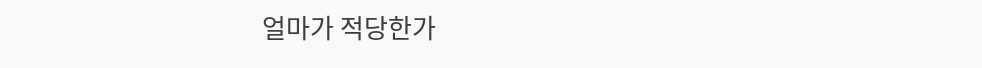얼마가 적당한가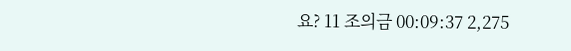요? 11 조의금 00:09:37 2,275